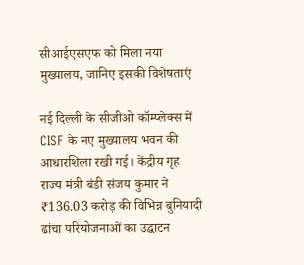सीआईएसएफ को मिला नया मुख्यालय, जानिए इसकी विशेषताएं

नई दिल्ली के सीजीओ कॉम्प्लेक्स में CISF के नए मुख्यालय भवन की आधारशिला रखी गई। केंद्रीय गृह राज्य मंत्री बंडी संजय कुमार ने ₹136.03 करोड़ की विभिन्न बुनियादी ढांचा परियोजनाओं का उद्घाटन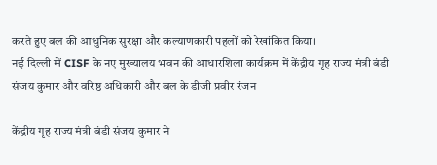करते हुए बल की आधुनिक सुरक्षा और कल्याणकारी पहलों को रेखांकित किया।
नई दिल्ली में CISF के नए मुख्यालय भवन की आधारशिला कार्यक्रम में केंद्रीय गृह राज्य मंत्री बंडी संजय कुमार और वरिष्ठ अधिकारी और बल के डीजी प्रवीर रंजन

केंद्रीय गृह राज्य मंत्री बंडी संजय कुमार ने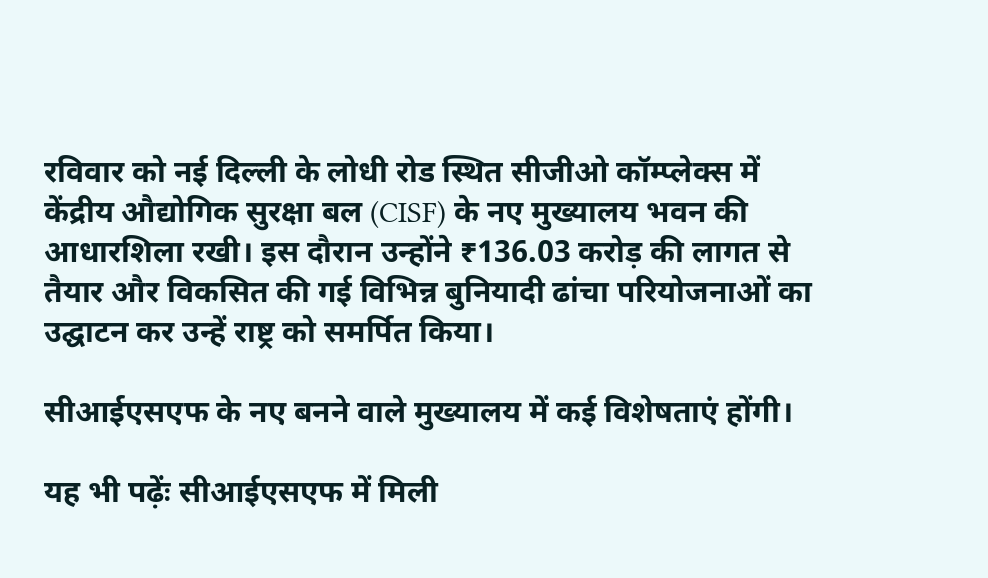रविवार को नई दिल्ली के लोधी रोड स्थित सीजीओ कॉम्प्लेक्स में केंद्रीय औद्योगिक सुरक्षा बल (CISF) के नए मुख्यालय भवन की आधारशिला रखी। इस दौरान उन्होंने ₹136.03 करोड़ की लागत से तैयार और विकसित की गई विभिन्न बुनियादी ढांचा परियोजनाओं का उद्घाटन कर उन्हें राष्ट्र को समर्पित किया।

सीआईएसएफ के नए बनने वाले मुख्यालय में कई विशेषताएं होंगी।

यह भी पढ़ेंः सीआईएसएफ में मिली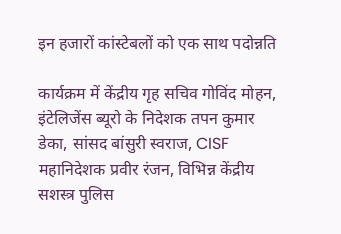इन हजारों कांस्टेबलों को एक साथ पदोन्नति

कार्यक्रम में केंद्रीय गृह सचिव गोविंद मोहन, इंटेलिजेंस ब्यूरो के निदेशक तपन कुमार डेका, सांसद बांसुरी स्वराज, CISF महानिदेशक प्रवीर रंजन, विभिन्न केंद्रीय सशस्त्र पुलिस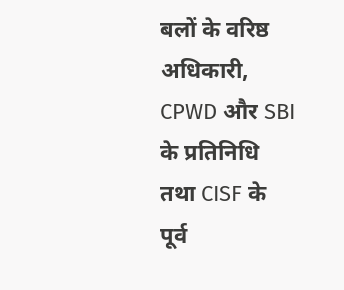बलों के वरिष्ठ अधिकारी, CPWD और SBI के प्रतिनिधि तथा CISF के पूर्व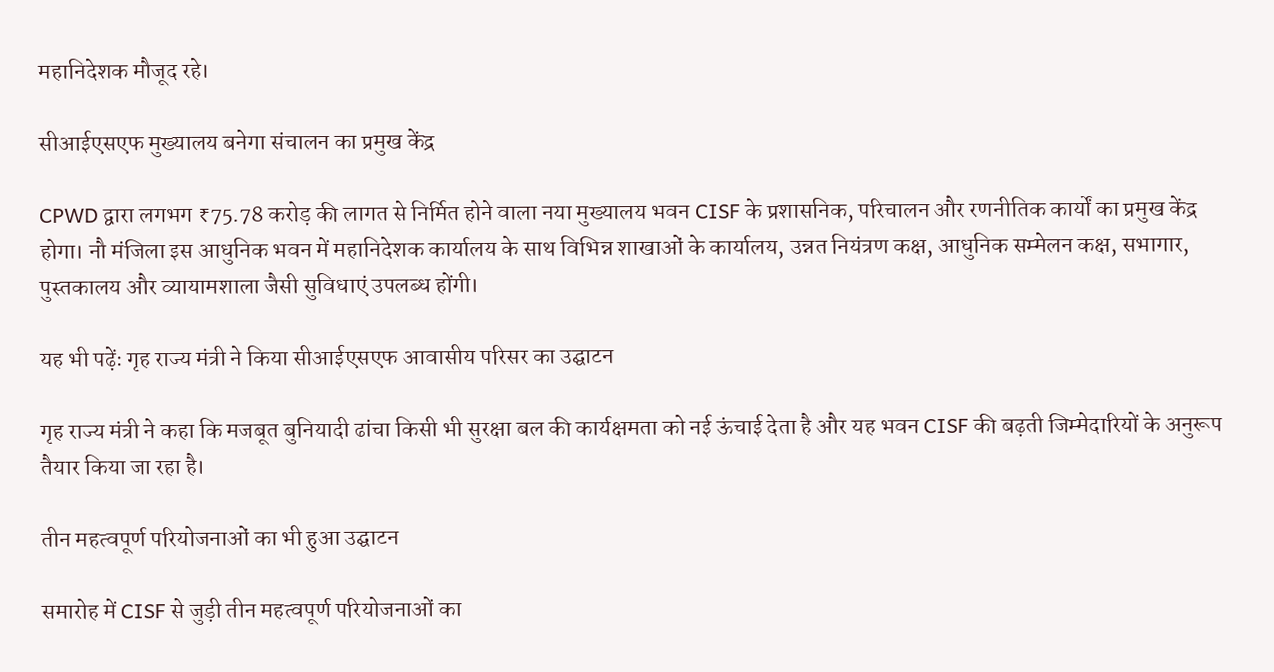महानिदेशक मौजूद रहे।

सीआईएसएफ मुख्यालय बनेगा संचालन का प्रमुख केंद्र

CPWD द्वारा लगभग ₹75.78 करोड़ की लागत से निर्मित होने वाला नया मुख्यालय भवन CISF के प्रशासनिक, परिचालन और रणनीतिक कार्यों का प्रमुख केंद्र होगा। नौ मंजिला इस आधुनिक भवन में महानिदेशक कार्यालय के साथ विभिन्न शाखाओं के कार्यालय, उन्नत नियंत्रण कक्ष, आधुनिक सम्मेलन कक्ष, सभागार, पुस्तकालय और व्यायामशाला जैसी सुविधाएं उपलब्ध होंगी।

यह भी पढ़ेंः गृह राज्य मंत्री ने किया सीआईएसएफ आवासीय परिसर का उद्घाटन

गृह राज्य मंत्री ने कहा कि मजबूत बुनियादी ढांचा किसी भी सुरक्षा बल की कार्यक्षमता को नई ऊंचाई देता है और यह भवन CISF की बढ़ती जिम्मेदारियों के अनुरूप तैयार किया जा रहा है।

तीन महत्वपूर्ण परियोजनाओं का भी हुआ उद्घाटन

समारोह में CISF से जुड़ी तीन महत्वपूर्ण परियोजनाओं का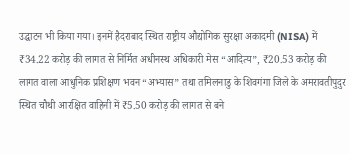उद्घाटन भी किया गया। इनमें हैदराबाद स्थित राष्ट्रीय औद्योगिक सुरक्षा अकादमी (NISA) में ₹34.22 करोड़ की लागत से निर्मित अधीनस्थ अधिकारी मेस “आदित्य”, ₹20.53 करोड़ की लागत वाला आधुनिक प्रशिक्षण भवन “अभ्यास” तथा तमिलनाडु के शिवगंगा जिले के अमरावतीपुदुर स्थित चौथी आरक्षित वाहिनी में ₹5.50 करोड़ की लागत से बने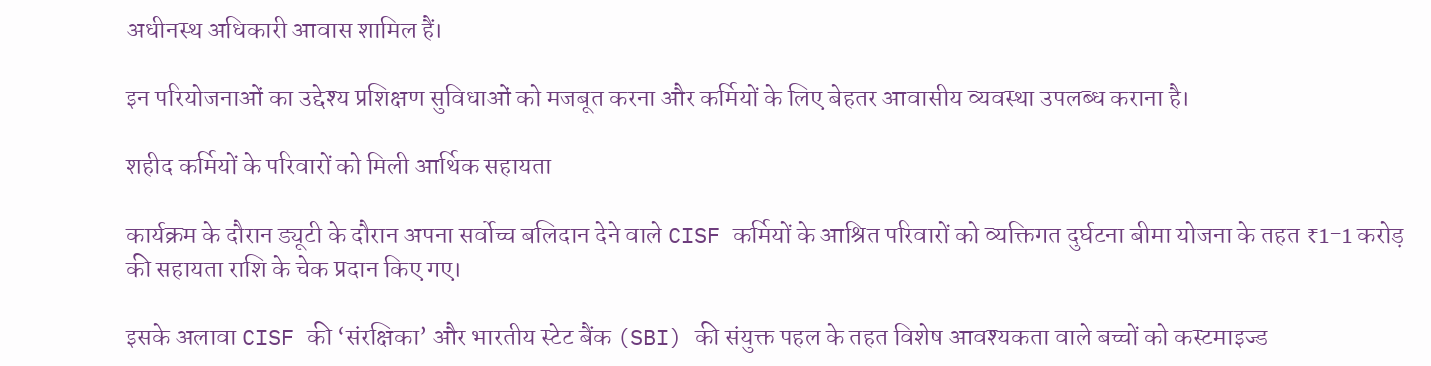अधीनस्थ अधिकारी आवास शामिल हैं।

इन परियोजनाओं का उद्देश्य प्रशिक्षण सुविधाओं को मजबूत करना और कर्मियों के लिए बेहतर आवासीय व्यवस्था उपलब्ध कराना है।

शहीद कर्मियों के परिवारों को मिली आर्थिक सहायता

कार्यक्रम के दौरान ड्यूटी के दौरान अपना सर्वोच्च बलिदान देने वाले CISF कर्मियों के आश्रित परिवारों को व्यक्तिगत दुर्घटना बीमा योजना के तहत ₹1-1 करोड़ की सहायता राशि के चेक प्रदान किए गए।

इसके अलावा CISF की ‘संरक्षिका’ और भारतीय स्टेट बैंक (SBI) की संयुक्त पहल के तहत विशेष आवश्यकता वाले बच्चों को कस्टमाइज्ड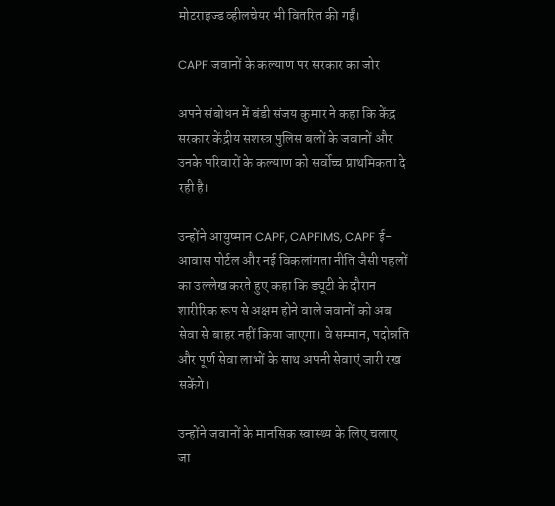मोटराइज्ड व्हीलचेयर भी वितरित की गईं।

CAPF जवानों के कल्याण पर सरकार का जोर

अपने संबोधन में बंडी संजय कुमार ने कहा कि केंद्र सरकार केंद्रीय सशस्त्र पुलिस बलों के जवानों और उनके परिवारों के कल्याण को सर्वोच्च प्राथमिकता दे रही है।

उन्होंने आयुष्मान CAPF, CAPFIMS, CAPF ई-आवास पोर्टल और नई विकलांगता नीति जैसी पहलों का उल्लेख करते हुए कहा कि ड्यूटी के दौरान शारीरिक रूप से अक्षम होने वाले जवानों को अब सेवा से बाहर नहीं किया जाएगा। वे सम्मान, पदोन्नति और पूर्ण सेवा लाभों के साथ अपनी सेवाएं जारी रख सकेंगे।

उन्होंने जवानों के मानसिक स्वास्थ्य के लिए चलाए जा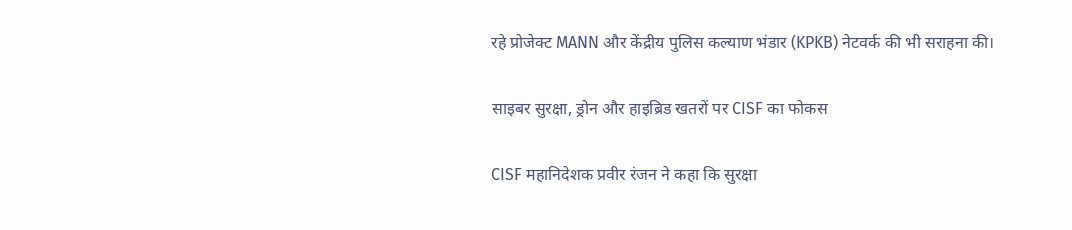रहे प्रोजेक्ट MANN और केंद्रीय पुलिस कल्याण भंडार (KPKB) नेटवर्क की भी सराहना की।

साइबर सुरक्षा, ड्रोन और हाइब्रिड खतरों पर CISF का फोकस

CISF महानिदेशक प्रवीर रंजन ने कहा कि सुरक्षा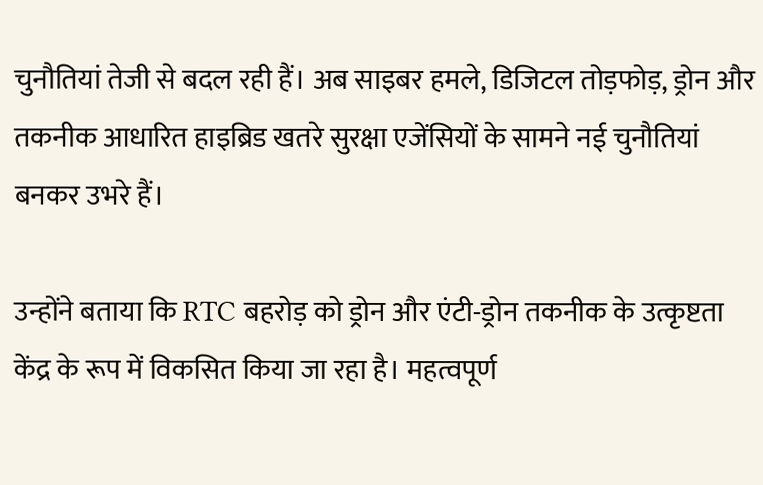चुनौतियां तेजी से बदल रही हैं। अब साइबर हमले, डिजिटल तोड़फोड़, ड्रोन और तकनीक आधारित हाइब्रिड खतरे सुरक्षा एजेंसियों के सामने नई चुनौतियां बनकर उभरे हैं।

उन्होंने बताया कि RTC बहरोड़ को ड्रोन और एंटी-ड्रोन तकनीक के उत्कृष्टता केंद्र के रूप में विकसित किया जा रहा है। महत्वपूर्ण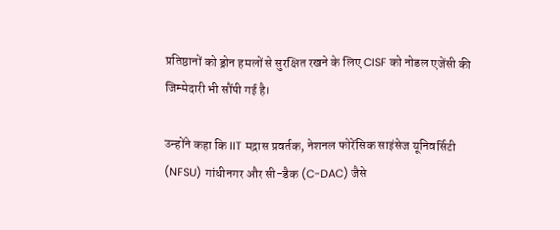प्रतिष्ठानों को ड्रोन हमलों से सुरक्षित रखने के लिए CISF को नोडल एजेंसी की जिम्मेदारी भी सौंपी गई है।

उन्होंने कहा कि IIT मद्रास प्रवर्तक, नेशनल फोरेंसिक साइंसेज यूनिवर्सिटी (NFSU) गांधीनगर और सी-डैक (C-DAC) जैसे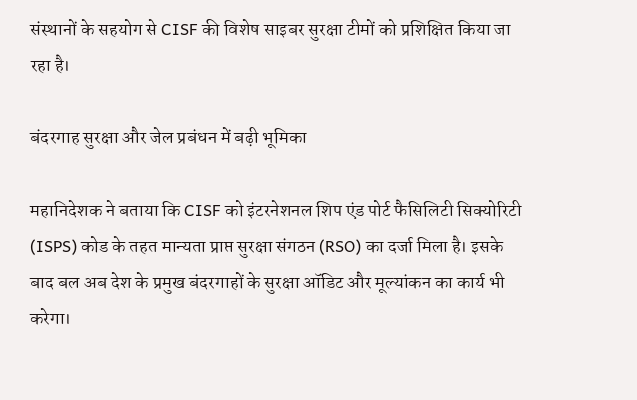संस्थानों के सहयोग से CISF की विशेष साइबर सुरक्षा टीमों को प्रशिक्षित किया जा रहा है।

बंदरगाह सुरक्षा और जेल प्रबंधन में बढ़ी भूमिका

महानिदेशक ने बताया कि CISF को इंटरनेशनल शिप एंड पोर्ट फैसिलिटी सिक्योरिटी (ISPS) कोड के तहत मान्यता प्राप्त सुरक्षा संगठन (RSO) का दर्जा मिला है। इसके बाद बल अब देश के प्रमुख बंदरगाहों के सुरक्षा ऑडिट और मूल्यांकन का कार्य भी करेगा।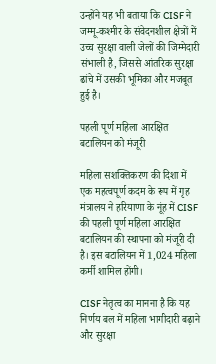उन्होंने यह भी बताया कि CISF ने जम्मू-कश्मीर के संवेदनशील क्षेत्रों में उच्च सुरक्षा वाली जेलों की जिम्मेदारी संभाली है, जिससे आंतरिक सुरक्षा ढांचे में उसकी भूमिका और मजबूत हुई है।

पहली पूर्ण महिला आरक्षित बटालियन को मंजूरी

महिला सशक्तिकरण की दिशा में एक महत्वपूर्ण कदम के रूप में गृह मंत्रालय ने हरियाणा के नूंह में CISF की पहली पूर्ण महिला आरक्षित बटालियन की स्थापना को मंजूरी दी है। इस बटालियन में 1,024 महिला कर्मी शामिल होंगी।

CISF नेतृत्व का मानना है कि यह निर्णय बल में महिला भागीदारी बढ़ाने और सुरक्षा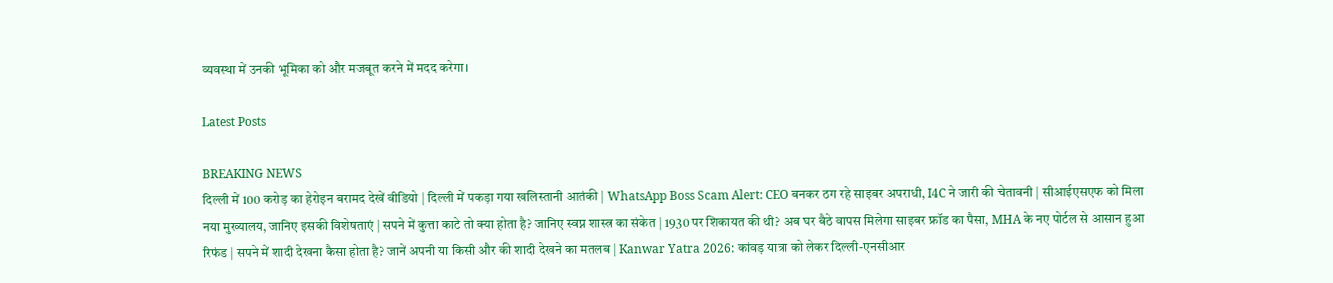व्यवस्था में उनकी भूमिका को और मजबूत करने में मदद करेगा।

Latest Posts

BREAKING NEWS
दिल्ली में 100 करोड़ का हेरोइन बरामद देखें वीडियो | दिल्ली में पकड़ा गया खलिस्तानी आतंकी | WhatsApp Boss Scam Alert: CEO बनकर ठग रहे साइबर अपराधी, I4C ने जारी की चेतावनी | सीआईएसएफ को मिला नया मुख्यालय, जानिए इसकी विशेषताएं | सपने में कुत्ता काटे तो क्या होता है? जानिए स्वप्न शास्त्र का संकेत | 1930 पर शिकायत की थी? अब घर बैठे वापस मिलेगा साइबर फ्रॉड का पैसा, MHA के नए पोर्टल से आसान हुआ रिफंड | सपने में शादी देखना कैसा होता है? जानें अपनी या किसी और की शादी देखने का मतलब | Kanwar Yatra 2026: कांवड़ यात्रा को लेकर दिल्ली-एनसीआर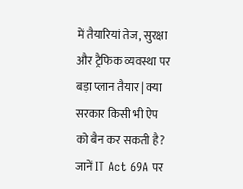में तैयारियां तेज, सुरक्षा और ट्रैफिक व्यवस्था पर बड़ा प्लान तैयार | क्या सरकार किसी भी ऐप को बैन कर सकती है? जानें IT Act 69A पर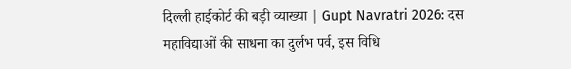दिल्ली हाईकोर्ट की बड़ी व्याख्या | Gupt Navratri 2026: दस महाविद्याओं की साधना का दुर्लभ पर्व, इस विधि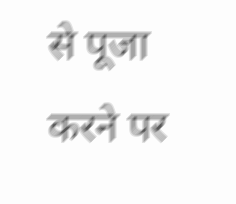से पूजा करने पर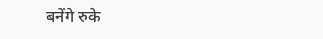बनेंगे रुके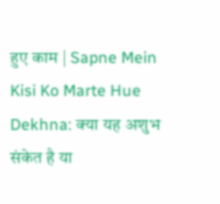हुए काम | Sapne Mein Kisi Ko Marte Hue Dekhna: क्या यह अशुभ संकेत है या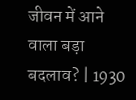जीवन में आने वाला बड़ा बदलाव? | 1930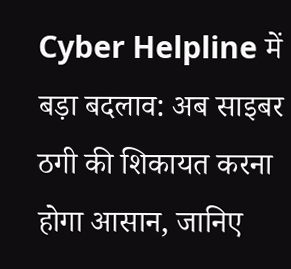Cyber Helpline में बड़ा बदलाव: अब साइबर ठगी की शिकायत करना होगा आसान, जानिए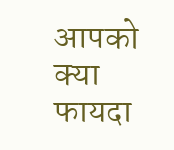आपको क्या फायदा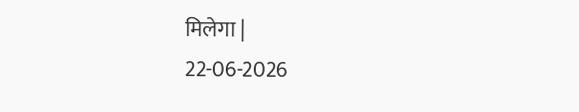मिलेगा |
22-06-2026